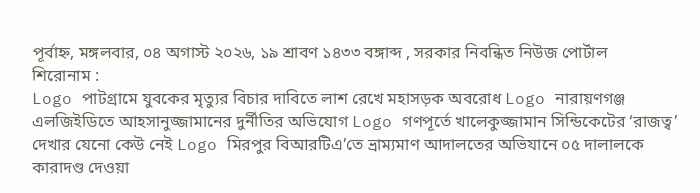পূর্বাহ্ন, মঙ্গলবার, ০৪ অগাস্ট ২০২৬, ১৯ শ্রাবণ ১৪৩৩ বঙ্গাব্দ , সরকার নিবন্ধিত নিউজ পোর্টাল
শিরোনাম :
Logo পাটগ্রামে যুবকের মৃত্যুর বিচার দাবিতে লাশ রেখে মহাসড়ক অবরোধ Logo নারায়ণগঞ্জ এলজিইডিতে আহসানুজ্জামানের দুর্নীতির অভিযোগ Logo গণপূর্তে খালেকুজ্জামান সিন্ডিকেটের ‘রাজত্ব’ দেখার যেনো কেউ নেই Logo মিরপুর বিআরটিএ’তে ভ্রাম্যমাণ আদালতের অভিযানে ০৫ দালালকে কারাদণ্ড দেওয়া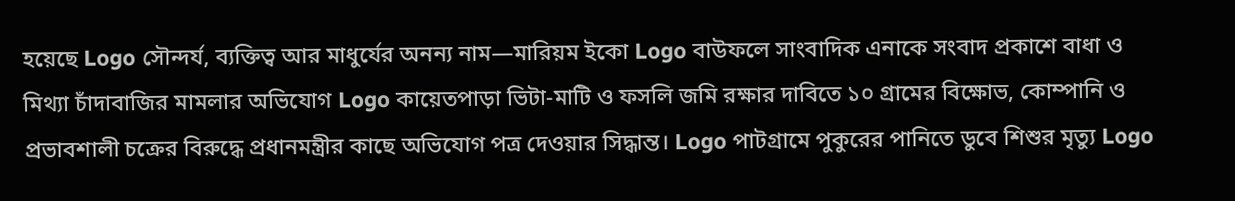হয়েছে Logo সৌন্দর্য, ব্যক্তিত্ব আর মাধুর্যের অনন্য নাম—মারিয়ম ইকো Logo বাউফলে সাংবাদিক এনাকে সংবাদ প্রকাশে বাধা ও মিথ্যা চাঁদাবাজির মামলার অভিযোগ Logo কায়েতপাড়া ভিটা-মাটি ও ফসলি জমি রক্ষার দাবিতে ১০ গ্রামের বিক্ষোভ, কোম্পানি ও প্রভাবশালী চক্রের বিরুদ্ধে প্রধানমন্ত্রীর কাছে অভিযোগ পত্র দেওয়ার সিদ্ধান্ত। Logo পাটগ্রামে পুকুরের পানিতে ডুবে শিশুর মৃত্যু Logo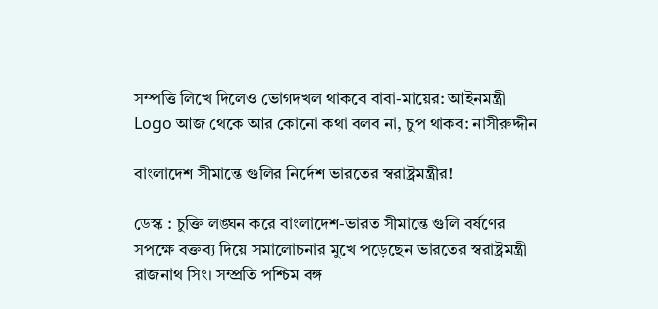সম্পত্তি লিখে দিলেও ভোগদখল থাকবে বাবা-মায়ের: আইনমন্ত্রী Logo আজ থেকে আর কোনো কথা বলব না, চুপ থাকব: নাসীরুদ্দীন

বাংলাদেশ সীমান্তে গুলির নির্দেশ ভারতের স্বরাষ্ট্রমন্ত্রীর!

ডেস্ক : চুক্তি লঙ্ঘন করে বাংলাদেশ-ভারত সীমান্তে গুলি বর্ষণের সপক্ষে বক্তব্য দিয়ে সমালোচনার মুখে পড়েছেন ভারতের স্বরাষ্ট্রমন্ত্রী রাজনাথ সিং। সম্প্রতি পশ্চিম বঙ্গ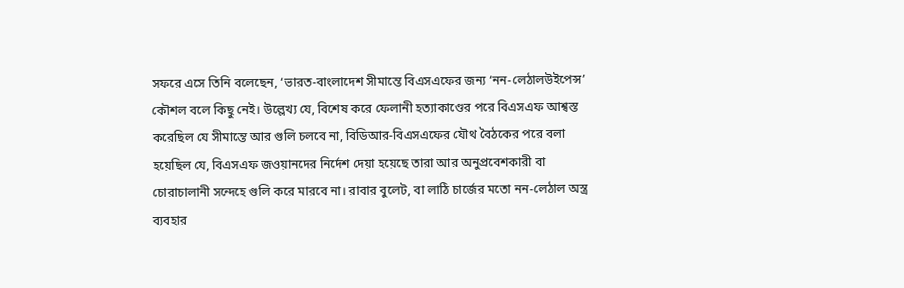সফরে এসে তিনি বলেছেন, ‘ভারত-বাংলাদেশ সীমান্তে বিএসএফের জন্য ‘নন-লেঠালউইপেন্স’ কৌশল বলে কিছু নেই। উল্লেখ্য যে, বিশেষ করে ফেলানী হত্যাকাণ্ডের পরে বিএসএফ আশ্বস্ত করেছিল যে সীমান্তে আর গুলি চলবে না, বিডিআর-বিএসএফের যৌথ বৈঠকের পরে বলা হয়েছিল যে, বিএসএফ জওয়ানদের নির্দেশ দেয়া হয়েছে তারা আর অনুপ্রবেশকারী বা চোরাচালানী সন্দেহে গুলি করে মারবে না। রাবার বুলেট, বা লাঠি চার্জের মতো নন-লেঠাল অস্ত্র ব্যবহার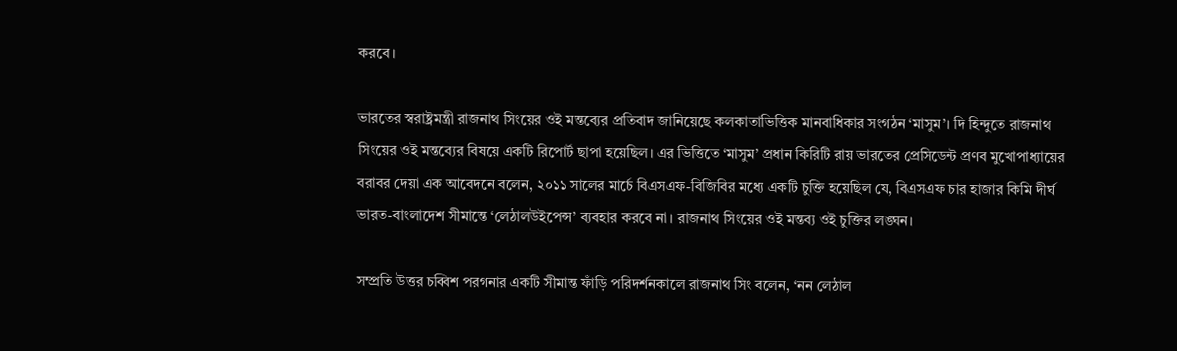করবে।

ভারতের স্বরাষ্ট্রমন্ত্রী রাজনাথ সিংয়ের ওই মন্তব্যের প্রতিবাদ জানিয়েছে কলকাতাভিত্তিক মানবাধিকার সংগঠন ‘মাসুম’। দি হিন্দুতে রাজনাথ সিংয়ের ওই মন্তব্যের বিষয়ে একটি রিপোর্ট ছাপা হয়েছিল। এর ভিত্তিতে ‘মাসুম’ প্রধান কিরিটি রায় ভারতের প্রেসিডেন্ট প্রণব মুখোপাধ্যায়ের বরাবর দেয়া এক আবেদনে বলেন, ২০১১ সালের মার্চে বিএসএফ-বিজিবির মধ্যে একটি চুক্তি হয়েছিল যে, বিএসএফ চার হাজার কিমি দীর্ঘ ভারত-বাংলাদেশ সীমান্তে ‘লেঠালউইপেন্স’ ব্যবহার করবে না। রাজনাথ সিংয়ের ওই মন্তব্য ওই চুক্তির লঙ্ঘন।

সম্প্রতি উত্তর চব্বিশ পরগনার একটি সীমান্ত ফাঁড়ি পরিদর্শনকালে রাজনাথ সিং বলেন, ‘নন লেঠাল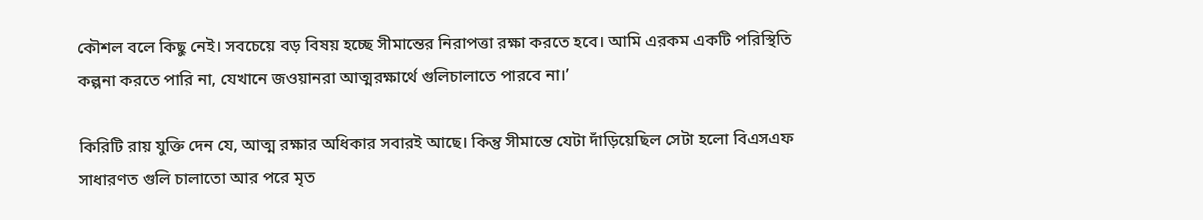কৌশল বলে কিছু নেই। সবচেয়ে বড় বিষয় হচ্ছে সীমান্তের নিরাপত্তা রক্ষা করতে হবে। আমি এরকম একটি পরিস্থিতি কল্পনা করতে পারি না, যেখানে জওয়ানরা আত্মরক্ষার্থে গুলিচালাতে পারবে না।’

কিরিটি রায় যুক্তি দেন যে, আত্ম রক্ষার অধিকার সবারই আছে। কিন্তু সীমান্তে যেটা দাঁড়িয়েছিল সেটা হলো বিএসএফ সাধারণত গুলি চালাতো আর পরে মৃত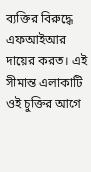ব্যক্তির বিরুদ্ধে এফআইআর দায়ের করত। এই সীমান্ত এলাকাটি ওই চুক্তির আগে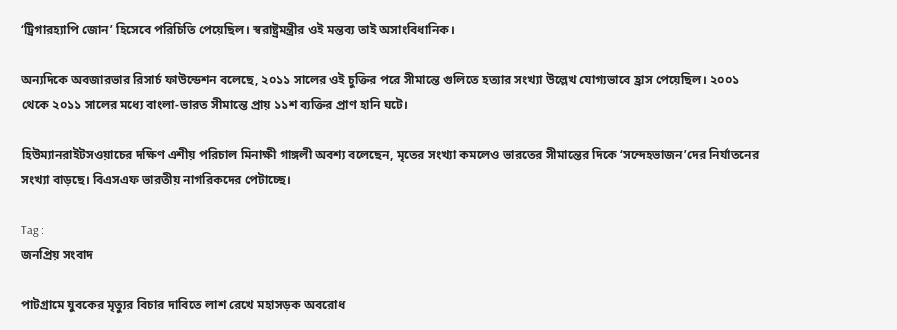‘ট্রিগারহ্যাপি জোন’ হিসেবে পরিচিতি পেয়েছিল। স্বরাষ্ট্রমন্ত্রীর ওই মন্তব্য তাই অসাংবিধানিক।

অন্যদিকে অবজারভার রিসার্চ ফাউন্ডেশন বলেছে, ২০১১ সালের ওই চুক্তির পরে সীমান্তে গুলিতে হত্যার সংখ্যা উল্লেখ যোগ্যভাবে হ্রাস পেয়েছিল। ২০০১ থেকে ২০১১ সালের মধ্যে বাংলা-ভারত সীমান্তে প্রায় ১১শ ব্যক্তির প্রাণ হানি ঘটে।

হিউম্যানরাইটসওয়াচের দক্ষিণ এশীয় পরিচাল মিনাক্ষী গাঙ্গলী অবশ্য বলেছেন, মৃতের সংখ্যা কমলেও ভারতের সীমান্তের দিকে ‘সন্দেহভাজন’দের নির্যাতনের সংখ্যা বাড়ছে। বিএসএফ ভারতীয় নাগরিকদের পেটাচ্ছে।

Tag :
জনপ্রিয় সংবাদ

পাটগ্রামে যুবকের মৃত্যুর বিচার দাবিতে লাশ রেখে মহাসড়ক অবরোধ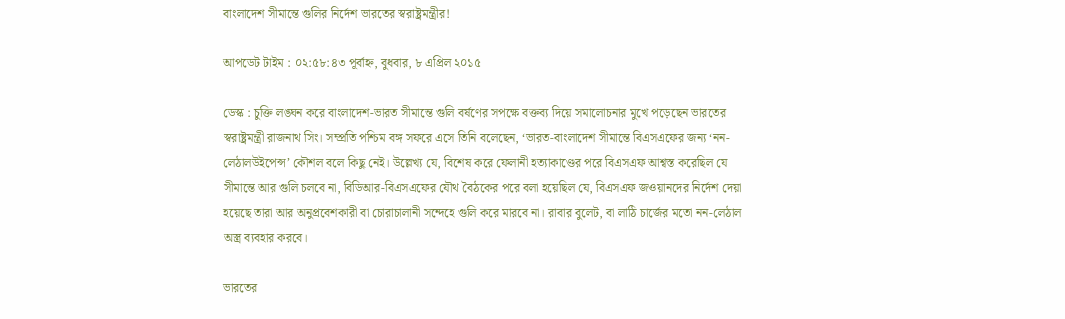বাংলাদেশ সীমান্তে গুলির নির্দেশ ভারতের স্বরাষ্ট্রমন্ত্রীর!

আপডেট টাইম : ০২:৫৮:৪৩ পূর্বাহ্ন, বুধবার, ৮ এপ্রিল ২০১৫

ডেস্ক : চুক্তি লঙ্ঘন করে বাংলাদেশ-ভারত সীমান্তে গুলি বর্ষণের সপক্ষে বক্তব্য দিয়ে সমালোচনার মুখে পড়েছেন ভারতের স্বরাষ্ট্রমন্ত্রী রাজনাথ সিং। সম্প্রতি পশ্চিম বঙ্গ সফরে এসে তিনি বলেছেন, ‘ভারত-বাংলাদেশ সীমান্তে বিএসএফের জন্য ‘নন-লেঠালউইপেন্স’ কৌশল বলে কিছু নেই। উল্লেখ্য যে, বিশেষ করে ফেলানী হত্যাকাণ্ডের পরে বিএসএফ আশ্বস্ত করেছিল যে সীমান্তে আর গুলি চলবে না, বিডিআর-বিএসএফের যৌথ বৈঠকের পরে বলা হয়েছিল যে, বিএসএফ জওয়ানদের নির্দেশ দেয়া হয়েছে তারা আর অনুপ্রবেশকারী বা চোরাচালানী সন্দেহে গুলি করে মারবে না। রাবার বুলেট, বা লাঠি চার্জের মতো নন-লেঠাল অস্ত্র ব্যবহার করবে।

ভারতের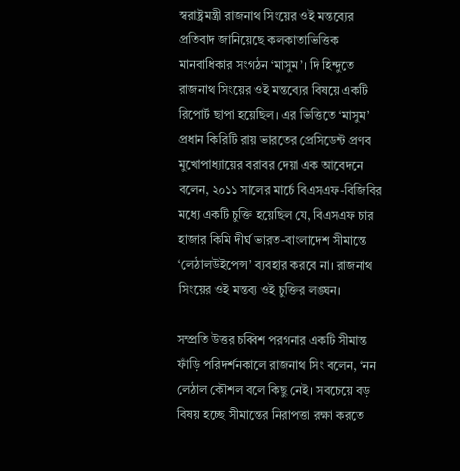স্বরাষ্ট্রমন্ত্রী রাজনাথ সিংয়ের ওই মন্তব্যের প্রতিবাদ জানিয়েছে কলকাতাভিত্তিক মানবাধিকার সংগঠন ‘মাসুম’। দি হিন্দুতে রাজনাথ সিংয়ের ওই মন্তব্যের বিষয়ে একটি রিপোর্ট ছাপা হয়েছিল। এর ভিত্তিতে ‘মাসুম’ প্রধান কিরিটি রায় ভারতের প্রেসিডেন্ট প্রণব মুখোপাধ্যায়ের বরাবর দেয়া এক আবেদনে বলেন, ২০১১ সালের মার্চে বিএসএফ-বিজিবির মধ্যে একটি চুক্তি হয়েছিল যে, বিএসএফ চার হাজার কিমি দীর্ঘ ভারত-বাংলাদেশ সীমান্তে ‘লেঠালউইপেন্স’ ব্যবহার করবে না। রাজনাথ সিংয়ের ওই মন্তব্য ওই চুক্তির লঙ্ঘন।

সম্প্রতি উত্তর চব্বিশ পরগনার একটি সীমান্ত ফাঁড়ি পরিদর্শনকালে রাজনাথ সিং বলেন, ‘নন লেঠাল কৌশল বলে কিছু নেই। সবচেয়ে বড় বিষয় হচ্ছে সীমান্তের নিরাপত্তা রক্ষা করতে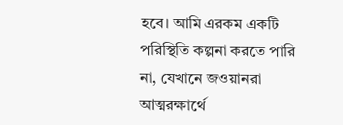হবে। আমি এরকম একটি পরিস্থিতি কল্পনা করতে পারি না, যেখানে জওয়ানরা আত্মরক্ষার্থে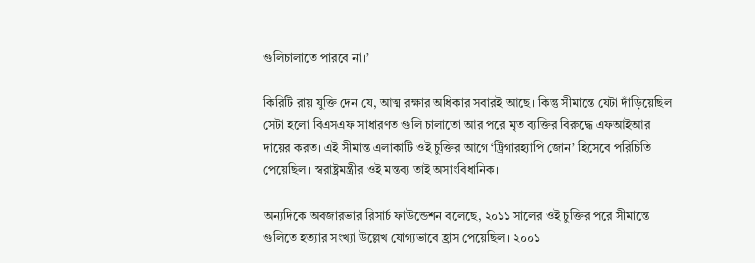গুলিচালাতে পারবে না।’

কিরিটি রায় যুক্তি দেন যে, আত্ম রক্ষার অধিকার সবারই আছে। কিন্তু সীমান্তে যেটা দাঁড়িয়েছিল সেটা হলো বিএসএফ সাধারণত গুলি চালাতো আর পরে মৃত ব্যক্তির বিরুদ্ধে এফআইআর দায়ের করত। এই সীমান্ত এলাকাটি ওই চুক্তির আগে ‘ট্রিগারহ্যাপি জোন’ হিসেবে পরিচিতি পেয়েছিল। স্বরাষ্ট্রমন্ত্রীর ওই মন্তব্য তাই অসাংবিধানিক।

অন্যদিকে অবজারভার রিসার্চ ফাউন্ডেশন বলেছে, ২০১১ সালের ওই চুক্তির পরে সীমান্তে গুলিতে হত্যার সংখ্যা উল্লেখ যোগ্যভাবে হ্রাস পেয়েছিল। ২০০১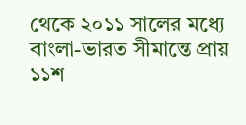থেকে ২০১১ সালের মধ্যে বাংলা-ভারত সীমান্তে প্রায় ১১শ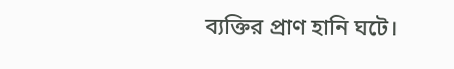ব্যক্তির প্রাণ হানি ঘটে।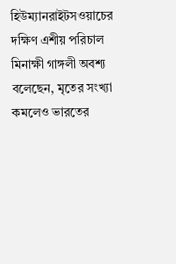হিউম্যানরাইটসওয়াচের দক্ষিণ এশীয় পরিচাল মিনাক্ষী গাঙ্গলী অবশ্য বলেছেন, মৃতের সংখ্যা কমলেও ভারতের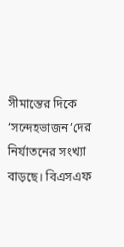সীমান্তের দিকে ‘সন্দেহভাজন’দের নির্যাতনের সংখ্যা বাড়ছে। বিএসএফ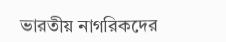ভারতীয় নাগরিকদের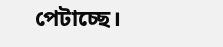পেটাচ্ছে।